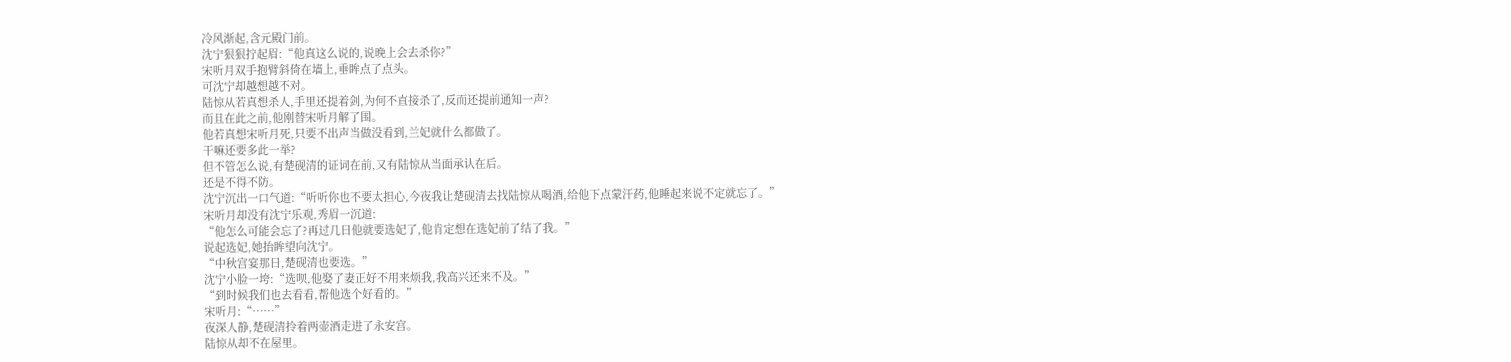冷风渐起,含元殿门前。
沈宁狠狠拧起眉:“他真这么说的,说晚上会去杀你?”
宋听月双手抱臂斜倚在墙上,垂眸点了点头。
可沈宁却越想越不对。
陆惊从若真想杀人,手里还提着剑,为何不直接杀了,反而还提前通知一声?
而且在此之前,他刚替宋听月解了围。
他若真想宋听月死,只要不出声当做没看到,兰妃就什么都做了。
干嘛还要多此一举?
但不管怎么说,有楚砚清的证词在前,又有陆惊从当面承认在后。
还是不得不防。
沈宁沉出一口气道:“听听你也不要太担心,今夜我让楚砚清去找陆惊从喝酒,给他下点蒙汗药,他睡起来说不定就忘了。”
宋听月却没有沈宁乐观,秀眉一沉道:
“他怎么可能会忘了?再过几日他就要选妃了,他肯定想在选妃前了结了我。”
说起选妃,她抬眸望向沈宁。
“中秋宫宴那日,楚砚清也要选。”
沈宁小脸一垮:“选呗,他娶了妻正好不用来烦我,我高兴还来不及。”
“到时候我们也去看看,帮他选个好看的。”
宋听月:“……”
夜深人静,楚砚清拎着两壶酒走进了永安宫。
陆惊从却不在屋里。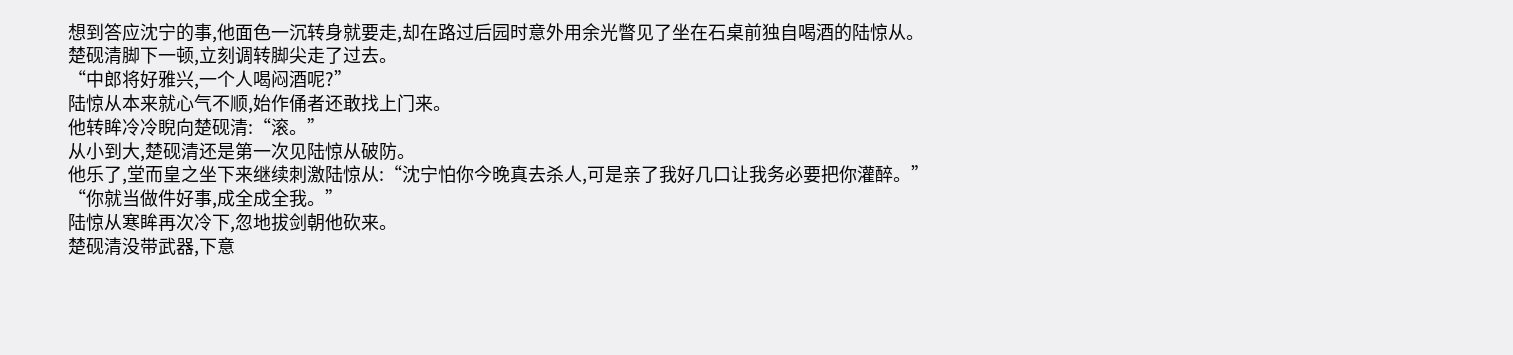想到答应沈宁的事,他面色一沉转身就要走,却在路过后园时意外用余光瞥见了坐在石桌前独自喝酒的陆惊从。
楚砚清脚下一顿,立刻调转脚尖走了过去。
“中郎将好雅兴,一个人喝闷酒呢?”
陆惊从本来就心气不顺,始作俑者还敢找上门来。
他转眸冷冷睨向楚砚清:“滚。”
从小到大,楚砚清还是第一次见陆惊从破防。
他乐了,堂而皇之坐下来继续刺激陆惊从:“沈宁怕你今晚真去杀人,可是亲了我好几口让我务必要把你灌醉。”
“你就当做件好事,成全成全我。”
陆惊从寒眸再次冷下,忽地拔剑朝他砍来。
楚砚清没带武器,下意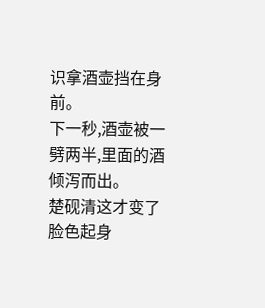识拿酒壶挡在身前。
下一秒,酒壶被一劈两半,里面的酒倾泻而出。
楚砚清这才变了脸色起身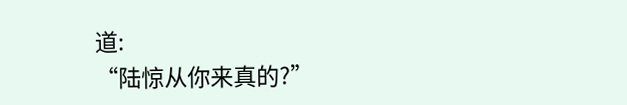道:
“陆惊从你来真的?”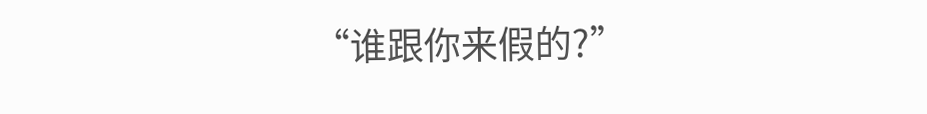“谁跟你来假的?”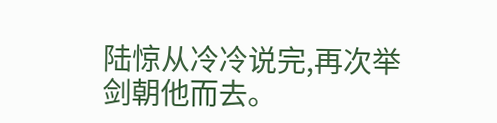陆惊从冷冷说完,再次举剑朝他而去。